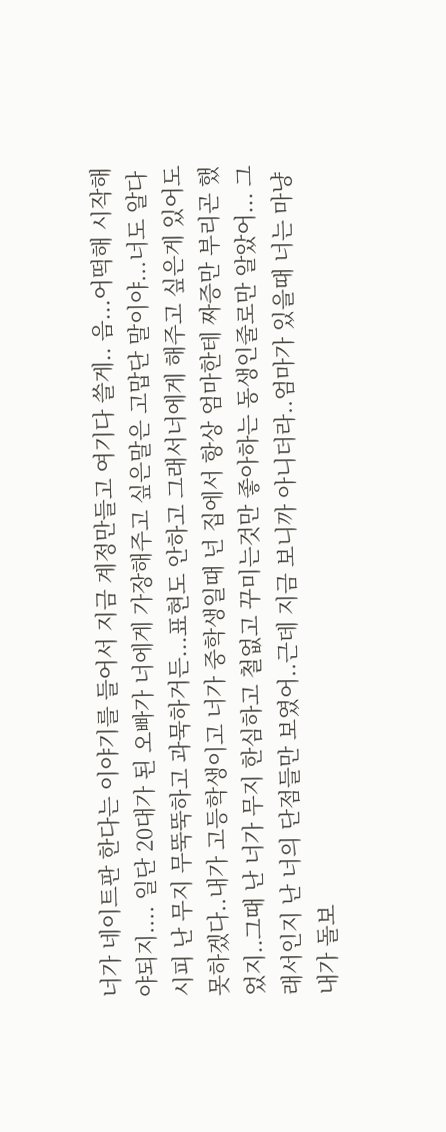너가 네이트판 한다는 이야기를 들어서 지금 계정만들고 여기다 쓸게.. 음...어떡해 시작해야되지.... 일단 20대가 된 오빠가 너에게 가장해주고 싶은말은 고맙단 말이야...너도 알다시피 난 무지 무뚝뚝하고 과묵하거든...표현도 안하고 그래서너에게 해주고 싶은게 있어도 못하겠다..내가 고등학생이고 너가 중학생일때 넌 집에서 항상 엄마한테 짜증만 부리곤 했었지..그때 난 너가 무지 한심하고 철없고 꾸미는것만 좋아하는 동생인줄로만 알았어... 그래서인지 난 너의 단점들만 보였어..근데 지금 보니까 아니더라..엄마가 있을때 너는 마냥 내가 돌보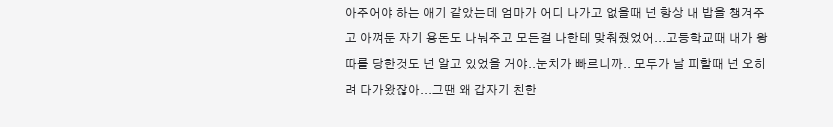아주어야 하는 애기 같았는데 엄마가 어디 나가고 없을때 넌 항상 내 밥을 챙겨주고 아껴둔 자기 용돈도 나눠주고 모든걸 나한테 맞춰줬었어...고등학교때 내가 왕따를 당한것도 넌 알고 있었을 거야..눈치가 빠르니까.. 모두가 날 피할때 넌 오히려 다가왔잖아...그땐 왜 갑자기 친한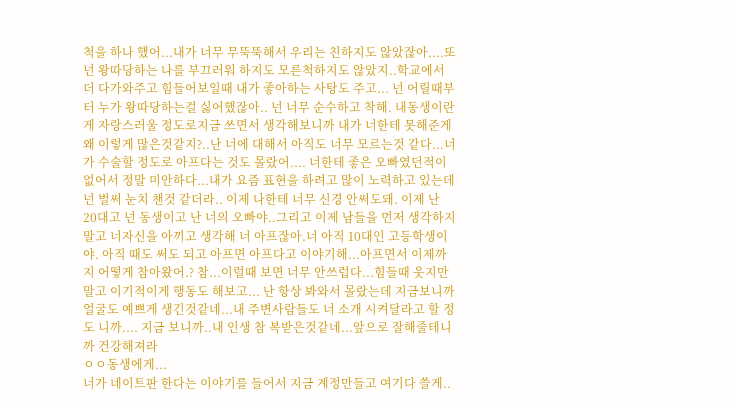척을 하나 했어...내가 너무 무뚝뚝해서 우리는 친하지도 않았잖아....또 넌 왕따당하는 나를 부끄러워 하지도 모른척하지도 않았지..학교에서 더 다가와주고 힘들어보일때 내가 좋아하는 사탕도 주고... 넌 어릴때부터 누가 왕따당하는걸 싫어했잖아.. 넌 너무 순수하고 착해. 내동생이란게 자랑스러울 정도로지금 쓰면서 생각해보니까 내가 너한테 못해준게 왜 이렇게 많은것같지?..난 너에 대해서 아직도 너무 모르는것 같다...너가 수술할 정도로 아프다는 것도 몰랐어.... 너한테 좋은 오빠였던적이 없어서 정말 미안하다...내가 요즘 표현을 하려고 많이 노력하고 있는데 넌 벌써 눈치 챈것 같더라.. 이제 나한테 너무 신경 안써도돼. 이제 난 20대고 넌 동생이고 난 너의 오빠야..그리고 이제 남들을 먼저 생각하지말고 너자신을 아끼고 생각해 너 아프잖아.너 아직 10대인 고등학생이야. 아직 때도 써도 되고 아프면 아프다고 이야기해...아프면서 이제까지 어떻게 참아왔어.? 참...이럴때 보면 너무 안쓰럽다...힘들때 웃지만말고 이기적이게 행동도 해보고... 난 항상 봐와서 몰랐는데 지금보니까 얼굴도 예쁘게 생긴것같네...내 주변사람들도 너 소개 시켜달라고 할 정도 니까.... 지금 보니까..내 인생 참 복받은것같네...앞으로 잘해줄테니까 건강해져라
ㅇㅇ동생에게...
너가 네이트판 한다는 이야기를 들어서 지금 계정만들고 여기다 쓸게..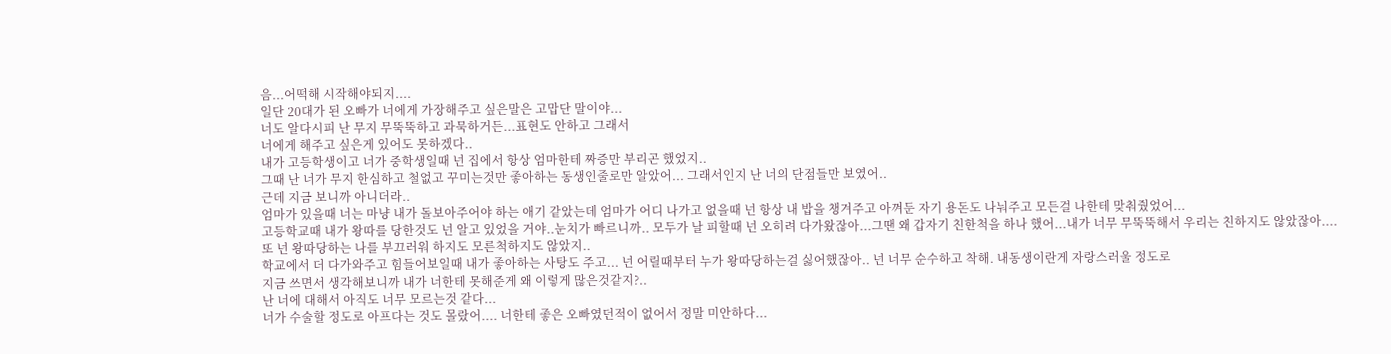음...어떡해 시작해야되지....
일단 20대가 된 오빠가 너에게 가장해주고 싶은말은 고맙단 말이야...
너도 알다시피 난 무지 무뚝뚝하고 과묵하거든...표현도 안하고 그래서
너에게 해주고 싶은게 있어도 못하겠다..
내가 고등학생이고 너가 중학생일때 넌 집에서 항상 엄마한테 짜증만 부리곤 했었지..
그때 난 너가 무지 한심하고 철없고 꾸미는것만 좋아하는 동생인줄로만 알았어... 그래서인지 난 너의 단점들만 보였어..
근데 지금 보니까 아니더라..
엄마가 있을때 너는 마냥 내가 돌보아주어야 하는 애기 같았는데 엄마가 어디 나가고 없을때 넌 항상 내 밥을 챙겨주고 아껴둔 자기 용돈도 나눠주고 모든걸 나한테 맞춰줬었어...
고등학교때 내가 왕따를 당한것도 넌 알고 있었을 거야..눈치가 빠르니까.. 모두가 날 피할때 넌 오히려 다가왔잖아...그땐 왜 갑자기 친한척을 하나 했어...내가 너무 무뚝뚝해서 우리는 친하지도 않았잖아....
또 넌 왕따당하는 나를 부끄러워 하지도 모른척하지도 않았지..
학교에서 더 다가와주고 힘들어보일때 내가 좋아하는 사탕도 주고... 넌 어릴때부터 누가 왕따당하는걸 싫어했잖아.. 넌 너무 순수하고 착해. 내동생이란게 자랑스러울 정도로
지금 쓰면서 생각해보니까 내가 너한테 못해준게 왜 이렇게 많은것같지?..
난 너에 대해서 아직도 너무 모르는것 같다...
너가 수술할 정도로 아프다는 것도 몰랐어.... 너한테 좋은 오빠였던적이 없어서 정말 미안하다...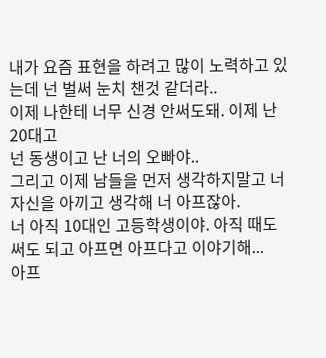내가 요즘 표현을 하려고 많이 노력하고 있는데 넌 벌써 눈치 챈것 같더라..
이제 나한테 너무 신경 안써도돼. 이제 난 20대고
넌 동생이고 난 너의 오빠야..
그리고 이제 남들을 먼저 생각하지말고 너자신을 아끼고 생각해 너 아프잖아.
너 아직 10대인 고등학생이야. 아직 때도 써도 되고 아프면 아프다고 이야기해...
아프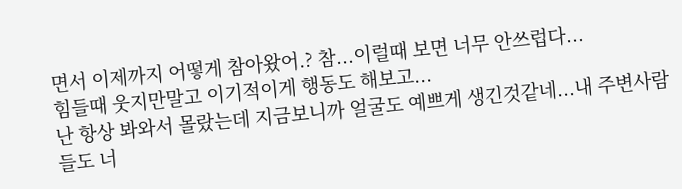면서 이제까지 어떻게 참아왔어.? 참...이럴때 보면 너무 안쓰럽다...
힘들때 웃지만말고 이기적이게 행동도 해보고...
난 항상 봐와서 몰랐는데 지금보니까 얼굴도 예쁘게 생긴것같네...내 주변사람들도 너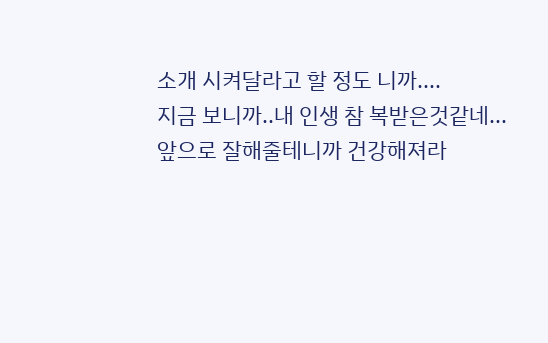소개 시켜달라고 할 정도 니까....
지금 보니까..내 인생 참 복받은것같네...
앞으로 잘해줄테니까 건강해져라